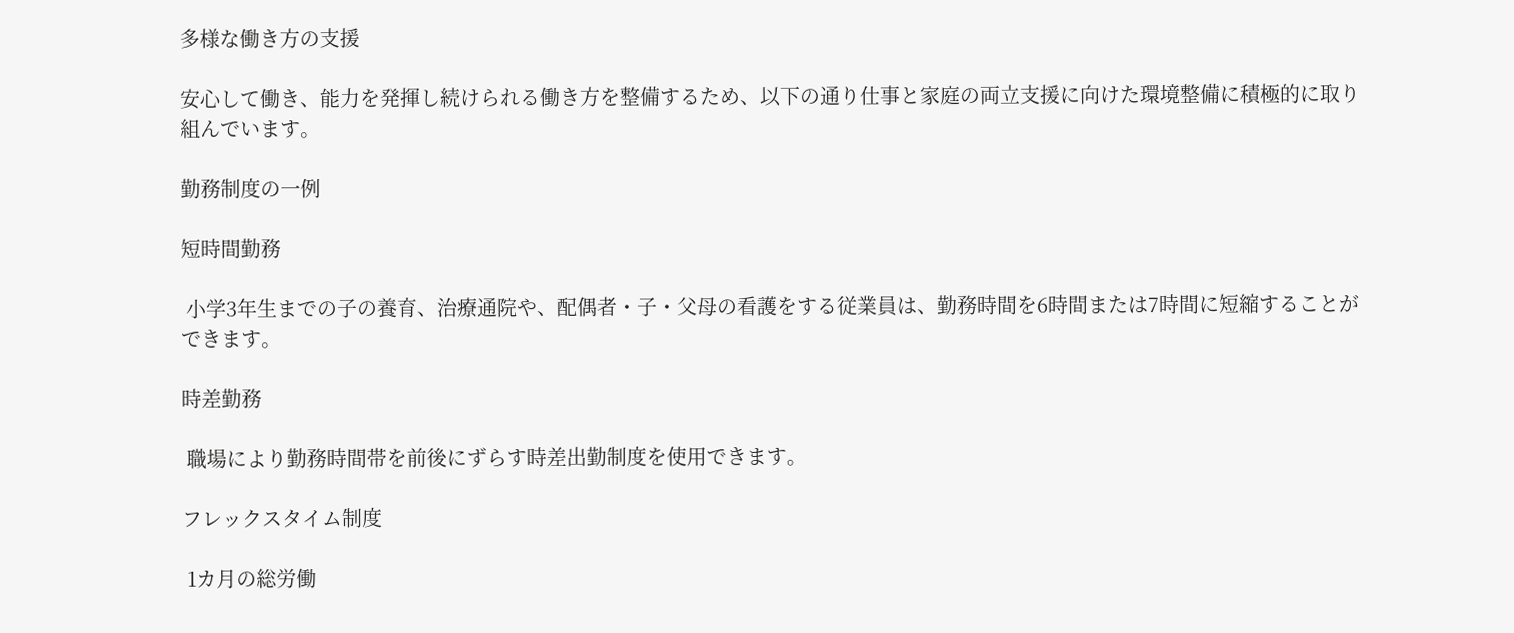多様な働き方の支援

安心して働き、能力を発揮し続けられる働き方を整備するため、以下の通り仕事と家庭の両立支援に向けた環境整備に積極的に取り組んでいます。

勤務制度の一例

短時間勤務

 小学3年生までの子の養育、治療通院や、配偶者・子・父母の看護をする従業員は、勤務時間を6時間または7時間に短縮することができます。

時差勤務

 職場により勤務時間帯を前後にずらす時差出勤制度を使用できます。

フレックスタイム制度

 1カ月の総労働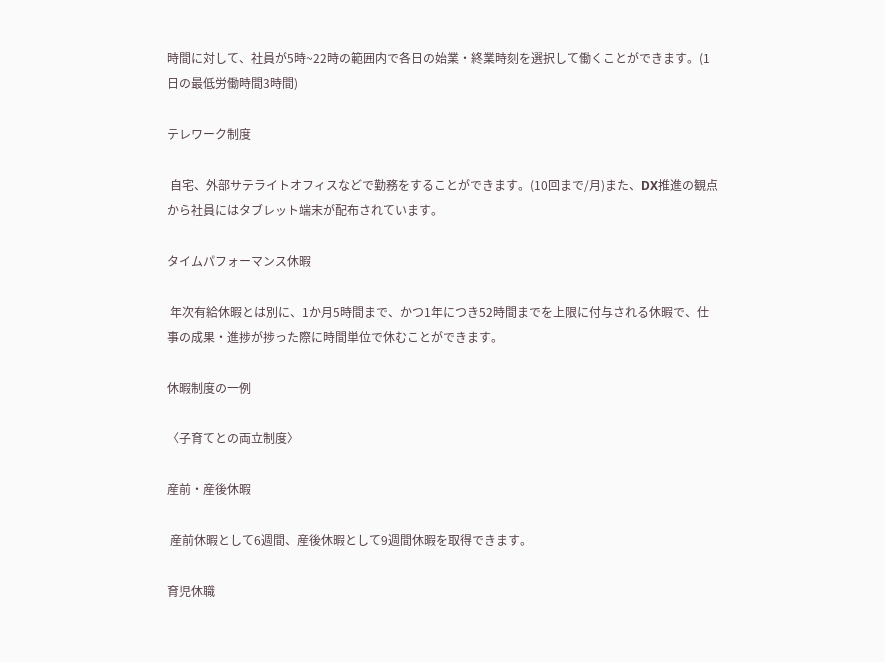時間に対して、社員が5時~22時の範囲内で各日の始業・終業時刻を選択して働くことができます。(1日の最低労働時間3時間)

テレワーク制度

 自宅、外部サテライトオフィスなどで勤務をすることができます。(10回まで/月)また、DX推進の観点から社員にはタブレット端末が配布されています。

タイムパフォーマンス休暇

 年次有給休暇とは別に、1か月5時間まで、かつ1年につき52時間までを上限に付与される休暇で、仕事の成果・進捗が捗った際に時間単位で休むことができます。

休暇制度の一例

〈子育てとの両立制度〉

産前・産後休暇

 産前休暇として6週間、産後休暇として9週間休暇を取得できます。

育児休職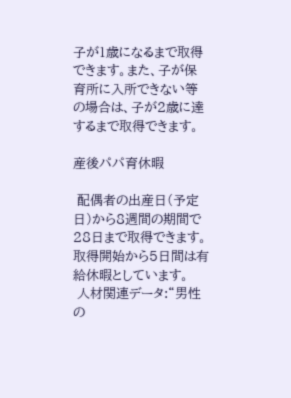子が1歳になるまで取得できます。また、子が保育所に入所できない等の場合は、子が2歳に達するまで取得できます。

産後パパ育休暇

 配偶者の出産日(予定日)から8週間の期間で28日まで取得できます。取得開始から5日間は有給休暇としています。
 人材関連データ:“男性の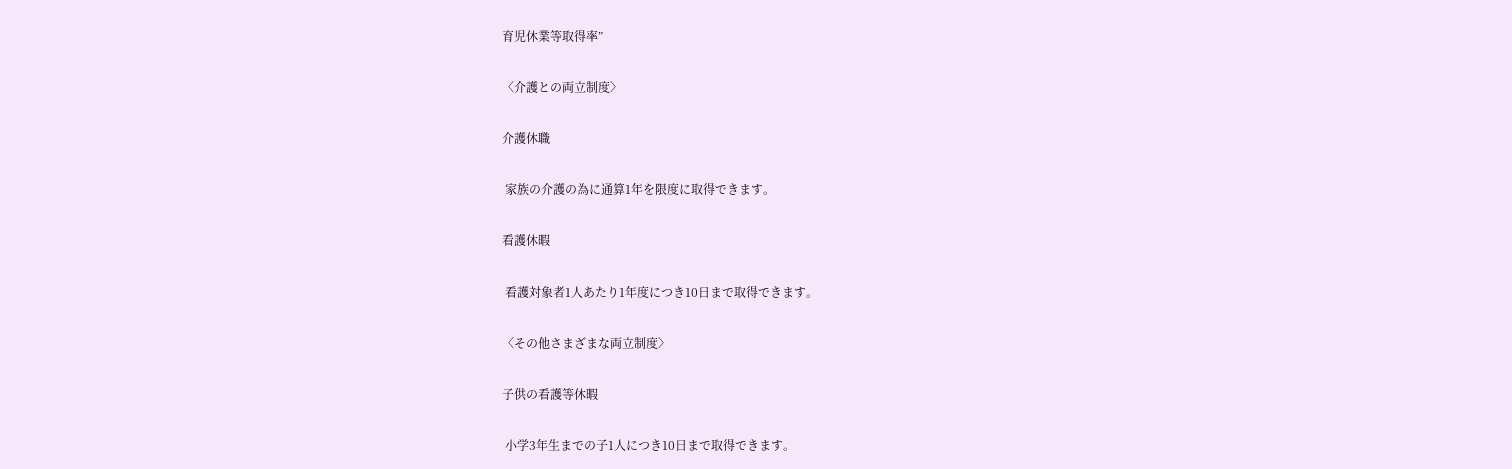育児休業等取得率”

〈介護との両立制度〉

介護休職

 家族の介護の為に通算1年を限度に取得できます。

看護休暇

 看護対象者1人あたり1年度につき10日まで取得できます。

〈その他さまざまな両立制度〉

子供の看護等休暇

 小学3年生までの子1人につき10日まで取得できます。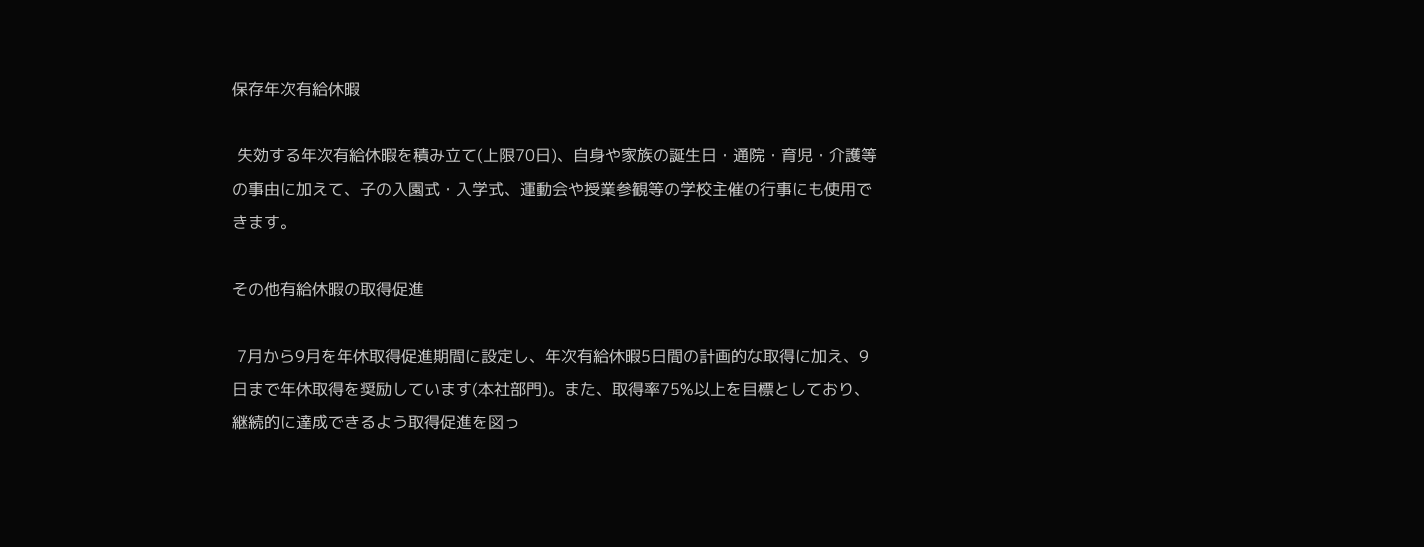保存年次有給休暇

 失効する年次有給休暇を積み立て(上限70日)、自身や家族の誕生日・通院・育児・介護等の事由に加えて、子の入園式・入学式、運動会や授業参観等の学校主催の行事にも使用できます。

その他有給休暇の取得促進

 7月から9月を年休取得促進期間に設定し、年次有給休暇5日間の計画的な取得に加え、9日まで年休取得を奨励しています(本社部門)。また、取得率75%以上を目標としており、継続的に達成できるよう取得促進を図っ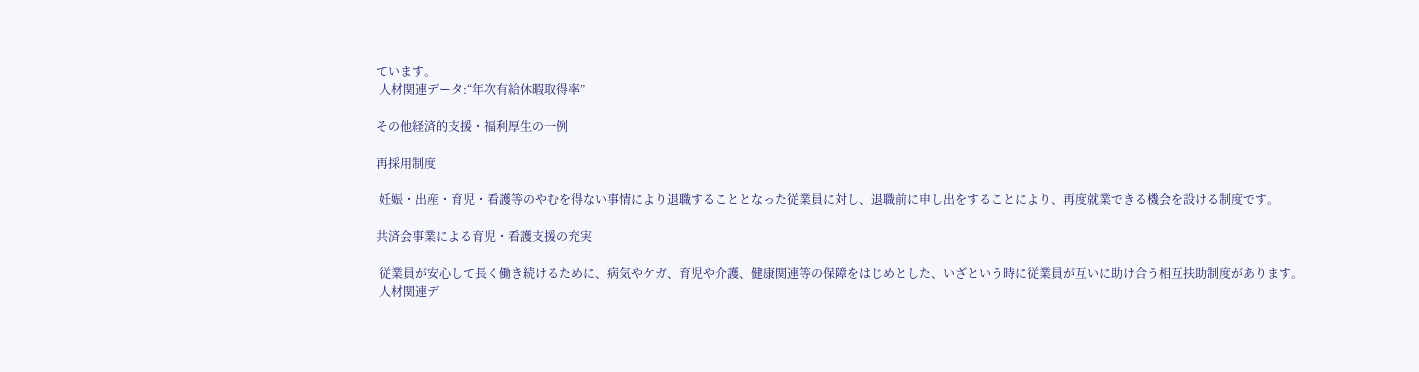ています。
 人材関連データ:“年次有給休暇取得率”

その他経済的支援・福利厚生の一例

再採用制度

 妊娠・出産・育児・看護等のやむを得ない事情により退職することとなった従業員に対し、退職前に申し出をすることにより、再度就業できる機会を設ける制度です。

共済会事業による育児・看護支援の充実

 従業員が安心して長く働き続けるために、病気やケガ、育児や介護、健康関連等の保障をはじめとした、いざという時に従業員が互いに助け合う相互扶助制度があります。
 人材関連デ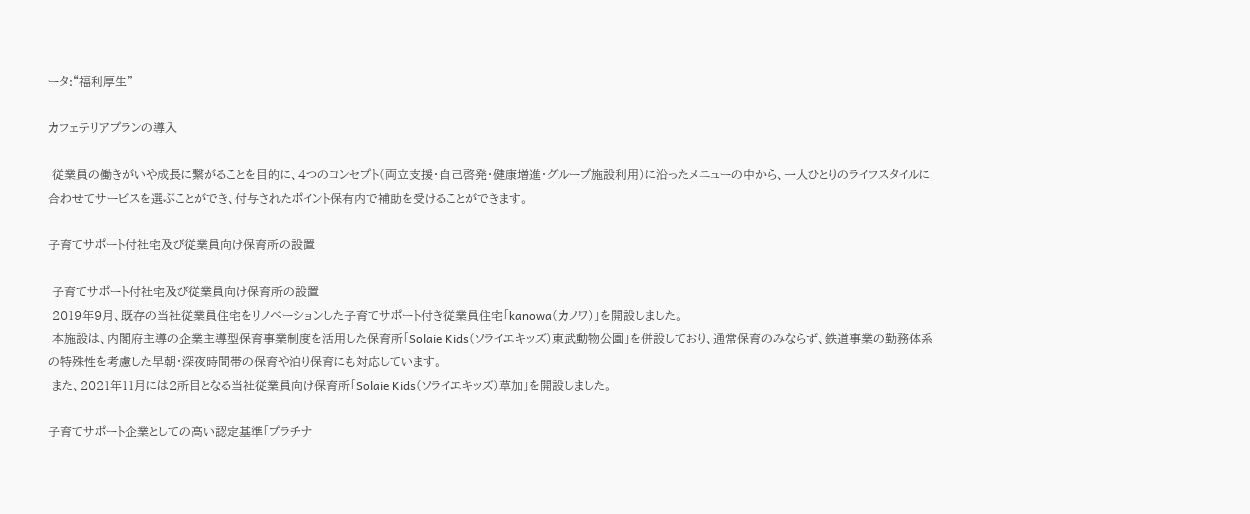ータ:“福利厚生”

カフェテリアプランの導入

 従業員の働きがいや成長に繋がることを目的に、4つのコンセプト(両立支援・自己啓発・健康増進・グループ施設利用)に沿ったメニューの中から、一人ひとりのライフスタイルに合わせてサービスを選ぶことができ、付与されたポイント保有内で補助を受けることができます。

子育てサポート付社宅及び従業員向け保育所の設置

 子育てサポート付社宅及び従業員向け保育所の設置
 2019年9月、既存の当社従業員住宅をリノベーションした子育てサポート付き従業員住宅「kanowa(カノワ)」を開設しました。
 本施設は、内閣府主導の企業主導型保育事業制度を活用した保育所「Solaie Kids(ソライエキッズ)東武動物公園」を併設しており、通常保育のみならず、鉄道事業の勤務体系の特殊性を考慮した早朝・深夜時間帯の保育や泊り保育にも対応しています。
 また、2021年11月には2所目となる当社従業員向け保育所「Solaie Kids(ソライエキッズ)草加」を開設しました。

子育てサポート企業としての高い認定基準「プラチナ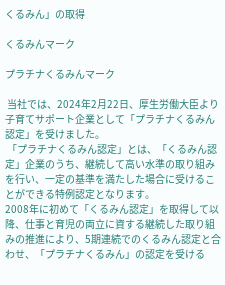くるみん」の取得

くるみんマーク

プラチナくるみんマーク

 当社では、2024年2月22日、厚生労働大臣より子育てサポート企業として「プラチナくるみん認定」を受けました。
 「プラチナくるみん認定」とは、「くるみん認定」企業のうち、継続して高い水準の取り組みを行い、一定の基準を満たした場合に受けることができる特例認定となります。
2008年に初めて「くるみん認定」を取得して以降、仕事と育児の両立に資する継続した取り組みの推進により、5期連続でのくるみん認定と合わせ、「プラチナくるみん」の認定を受ける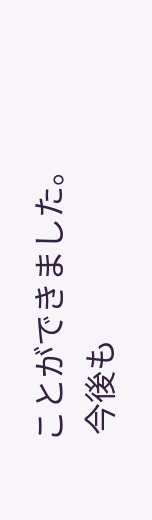ことができました。
 今後も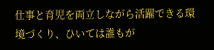仕事と育児を両立しながら活躍できる環境づくり、ひいては誰もが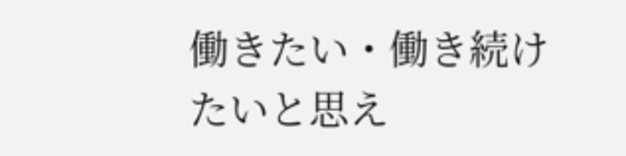働きたい・働き続けたいと思え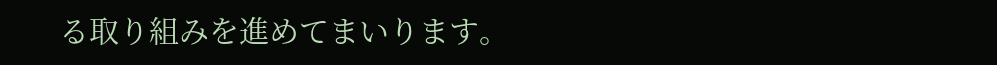る取り組みを進めてまいります。